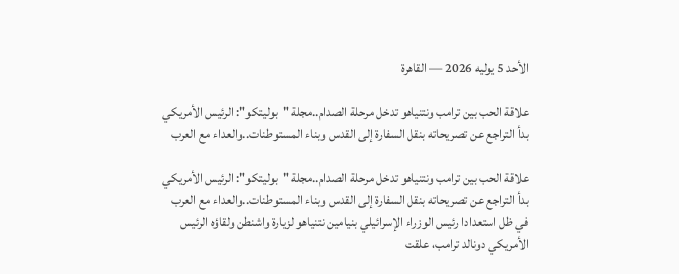الأحد 5 يوليه 2026 — القاهرة

علاقة الحب بين ترامب ونتنياهو تدخل مرحلة الصدام..مجلة "بوليتكو": الرئيس الأمريكي بدأ التراجع عن تصريحاته بنقل السفارة إلى القدس وبناء المستوطنات..والعداء مع العرب

علاقة الحب بين ترامب ونتنياهو تدخل مرحلة الصدام..مجلة "بوليتكو": الرئيس الأمريكي بدأ التراجع عن تصريحاته بنقل السفارة إلى القدس وبناء المستوطنات..والعداء مع العرب
في ظل استعدادا رئيس الوزراء الإسرائيلي بنيامين نتنياهو لزيارة واشنطن ولقاؤه الرئيس الأمريكي دونالد ترامب، علقت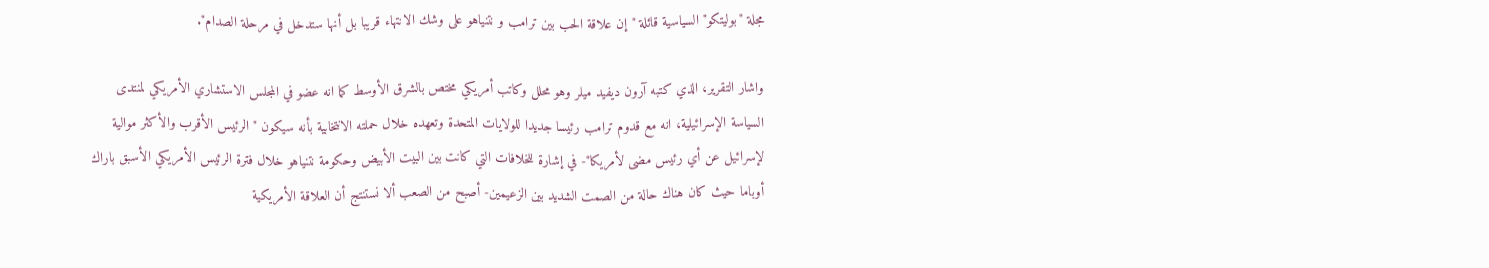مجلة "بوليتكو" السياسية قائلة "إن علاقة الحب بين ترامب و نتنياهو على وشك الانتهاء قريبا بل أنها ستدخل في مرحلة الصدام".

واشار التقرير، الذي كتبه آرون ديفيد ميلر وهو محلل وكاتب أمريكي مختص بالشرق الأوسط كما انه عضو في المجلس الاستشاري الأمريكي لمنتدى السياسة الإسرائيلية، انه مع قدوم ترامب رئيسا جديدا للولايات المتحدة وتعهده خلال حملته الانتخابية بأنه سيكون "الرئيس الأقرب والأكثر موالية لإسرائيل عن أي رئيس مضى لأمريكا"- في إشارة للخلافات التي كانت بين البيت الأبيض وحكومة نتنياهو خلال فترة الرئيس الأمريكي الأسبق باراك أوباما حيث كان هناك حالة من الصمت الشديد بين الزعيمين- أصبح من الصعب ألا نستنتج أن العلاقة الأمريكية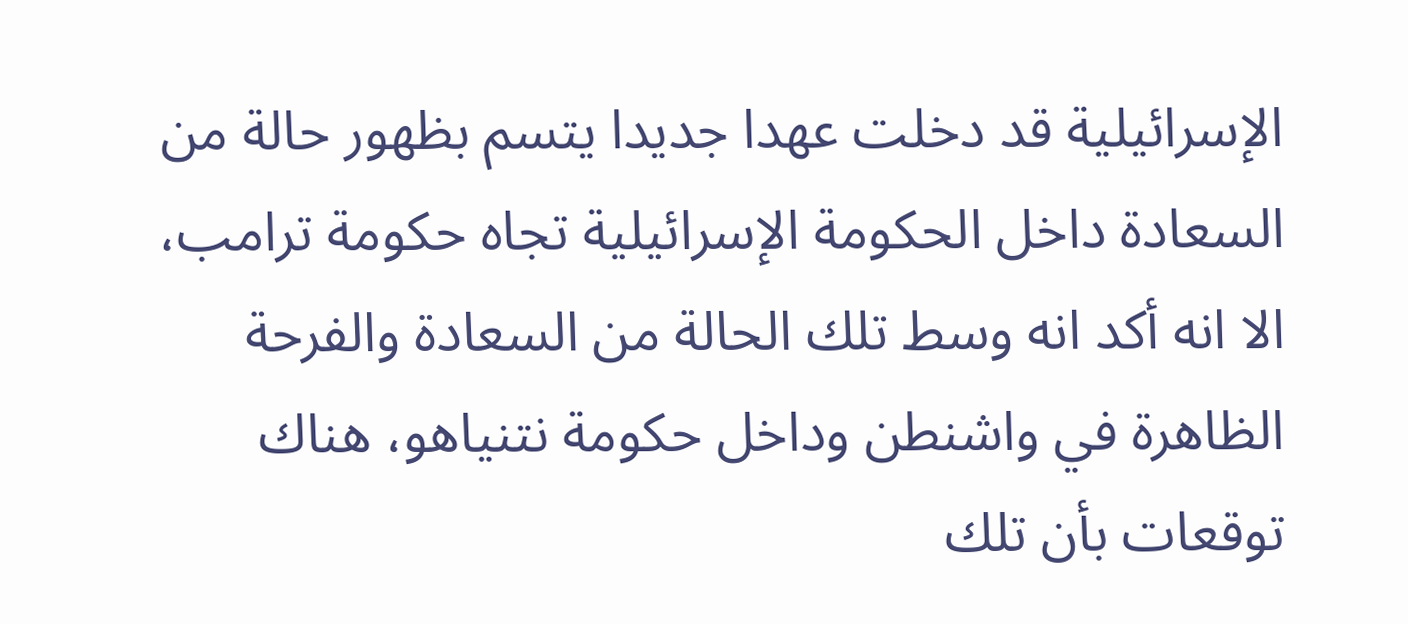الإسرائيلية قد دخلت عهدا جديدا يتسم بظهور حالة من السعادة داخل الحكومة الإسرائيلية تجاه حكومة ترامب، الا انه أكد انه وسط تلك الحالة من السعادة والفرحة الظاهرة في واشنطن وداخل حكومة نتنياهو، هناك توقعات بأن تلك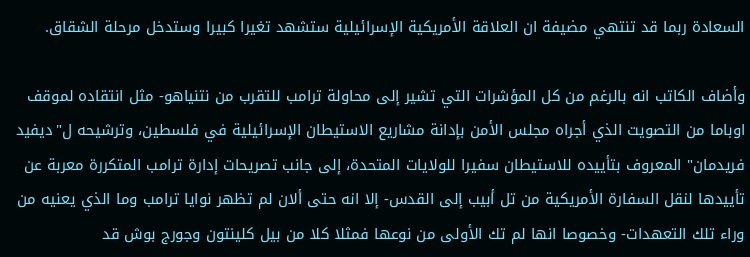السعادة ربما قد تنتهي مضيفة ان العلاقة الأمريكية الإسرائيلية ستشهد تغيرا كبيرا وستدخل مرحلة الشقاق.

وأضاف الكاتب انه بالرغم من كل المؤشرات التي تشير إلى محاولة ترامب للتقرب من نتنياهو- مثل انتقاده لموقف اوباما من التصويت الذي أجراه مجلس الأمن بإدانة مشاريع الاستيطان الإسرائيلية في فلسطين، وترشيحه ل"ديفيد فريدمان" المعروف بتأييده للاستيطان سفيرا للولايات المتحدة، إلى جانب تصريحات إدارة ترامب المتكررة معربة عن تأييدها لنقل السفارة الأمريكية من تل أبيب إلى القدس- إلا انه حتى ألان لم تظهر نوايا ترامب وما الذي يعنيه من وراء تلك التعهدات- وخصوصا انها لم تك الأولى من نوعها فمثلا كلا من بيل كلينتون وجورج بوش قد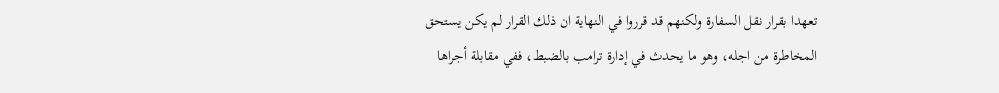تعهدا بقرار نقل السفارة ولكنهم قد قرروا في النهاية ان ذلك القرار لم يكن يستحق المخاطرة من اجله، وهو ما يحدث في إدارة ترامب بالضبط، ففي مقابلة أجراها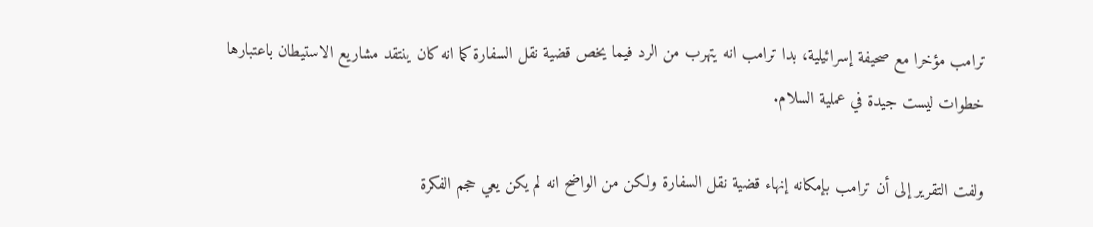ترامب مؤخرا مع صحيفة إسرائيلية، بدا ترامب انه يتهرب من الرد فيما يخص قضية نقل السفارة كما انه كان ينتقد مشاريع الاستيطان باعتبارها خطوات ليست جيدة في عملية السلام.

ولفت التقرير إلى أن ترامب بإمكانه إنهاء قضية نقل السفارة ولكن من الواضح انه لم يكن يعي حجم الفكرة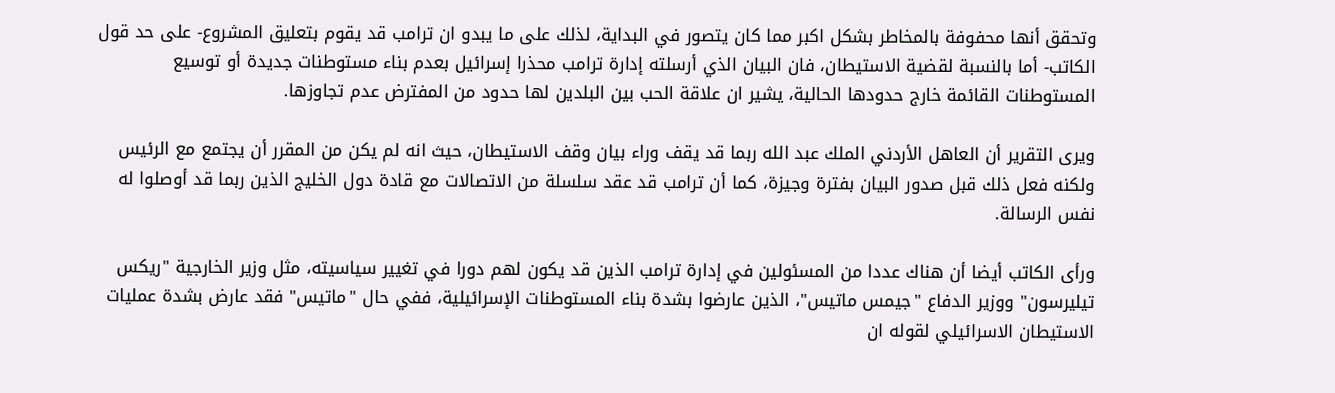وتحقق أنها محفوفة بالمخاطر بشكل اكبر مما كان يتصور في البداية، لذلك على ما يبدو ان ترامب قد يقوم بتعليق المشروع- على حد قول الكاتب- أما بالنسبة لقضية الاستيطان، فان البيان الذي أرسلته إدارة ترامب محذرا إسرائيل بعدم بناء مستوطنات جديدة أو توسيع المستوطنات القائمة خارج حدودها الحالية، يشير ان علاقة الحب بين البلدين لها حدود من المفترض عدم تجاوزها.

ويرى التقرير أن العاهل الأردني الملك عبد الله ربما قد يقف وراء بيان وقف الاستيطان، حيث انه لم يكن من المقرر أن يجتمع مع الرئيس ولكنه فعل ذلك قبل صدور البيان بفترة وجيزة، كما أن ترامب قد عقد سلسلة من الاتصالات مع قادة دول الخليج الذين ربما قد أوصلوا له نفس الرسالة.

ورأى الكاتب أيضا أن هناك عددا من المسئولين في إدارة ترامب الذين قد يكون لهم دورا في تغيير سياسيته، مثل وزير الخارجية "ريكس تيليرسون" ووزير الدفاع "جيمس ماتيس"، الذين عارضوا بشدة بناء المستوطنات الإسرائيلية، ففي حال "ماتيس" فقد عارض بشدة عمليات الاستيطان الاسرائيلي لقوله ان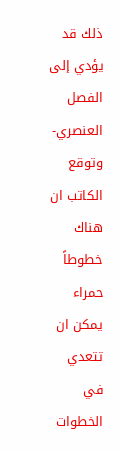ذلك قد يؤدي إلى الفصل العنصري- وتوقع الكاتب ان هناك خطوطاً حمراء يمكن ان تتعدي في الخطوات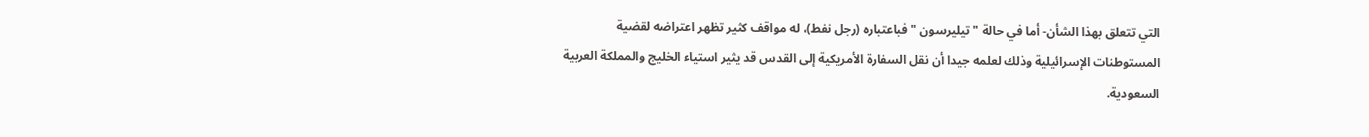التي تتعلق بهذا الشأن- أما في حالة " تيليرسون " فباعتباره (رجل نفط)، له مواقف كثير تظهر اعتراضه لقضية المستوطنات الإسرائيلية وذلك لعلمه جيدا أن نقل السفارة الأمريكية إلى القدس قد يثير استياء الخليج والمملكة العربية السعودية.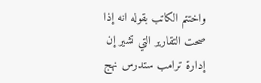واختتم الكاتب بقوله انه إذا صحت التقارير التي تشير إن إدارة ترامب ستدرس نهج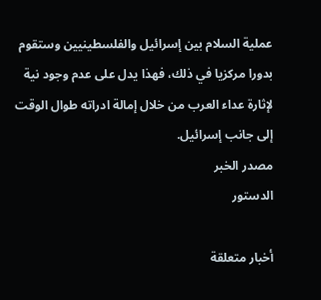عملية السلام بين إسرائيل والفلسطينيين وستقوم بدورا مركزيا في ذلك، فهذا يدل على عدم وجود نية لإثارة عداء العرب من خلال إمالة ادراته طوال الوقت إلى جانب إسرائيل.
مصدر الخبر
الدستور

أخبار متعلقة